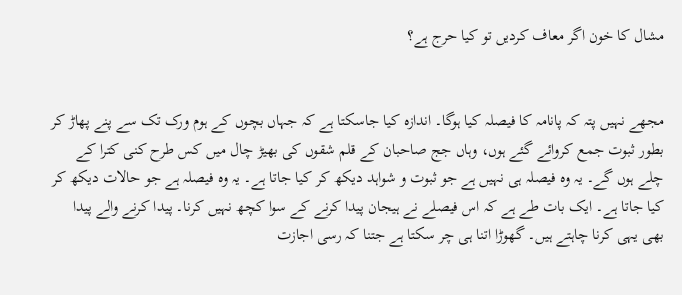مشال کا خون اگر معاف کردیں تو کیا حرج ہے؟


مجھے نہیں پتہ کہ پانامہ کا فیصلہ کیا ہوگا۔ اندازہ کیا جاسکتا ہے کہ جہاں بچوں کے ہوم ورک تک سے پنے پھاڑ کر بطور ثبوت جمع کروائے گئے ہوں، وہاں جج صاحبان کے قلم شقوں کی بھیڑ چال میں کس طرح کنی کترا کے چلے ہوں گے۔ یہ وہ فیصلہ ہی نہیں ہے جو ثبوت و شواہد دیکھ کر کیا جاتا ہے۔ یہ وہ فیصلہ ہے جو حالات دیکھ کر کیا جاتا ہے۔ ایک بات طے ہے کہ اس فیصلے نے ہیجان پیدا کرنے کے سوا کچھ نہیں کرنا۔ پیدا کرنے والے پیدا بھی یہی کرنا چاہتے ہیں۔ گھوڑا اتنا ہی چر سکتا ہے جتنا کہ رسی اجازت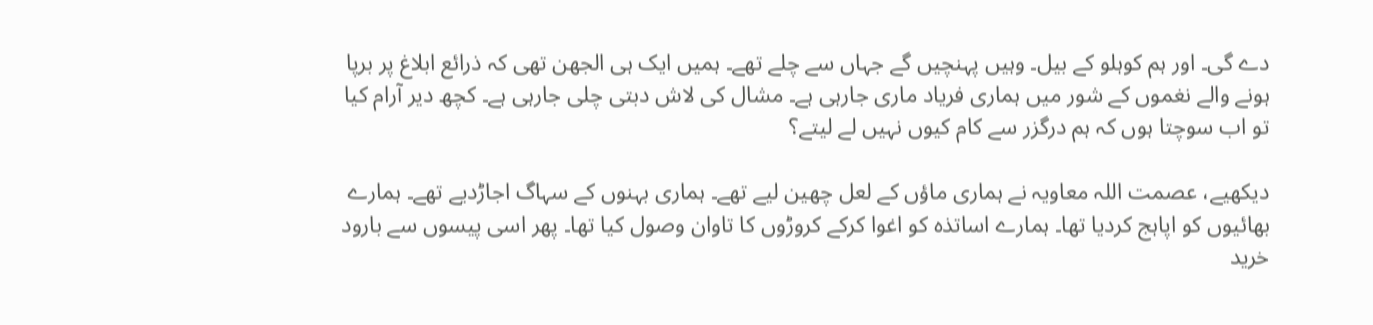دے گی۔ اور ہم کوہلو کے بیل۔ وہیں پہنچیں گے جہاں سے چلے تھے۔ ہمیں ایک ہی الجھن تھی کہ ذرائع ابلاغ پر برپا ہونے والے نغموں کے شور میں ہماری فریاد ماری جارہی ہے۔ مشال کی لاش دبتی چلی جارہی ہے۔ کچھ دیر آرام کیا تو اب سوچتا ہوں کہ ہم درگزر سے کام کیوں نہیں لے لیتے؟

دیکھیے، عصمت اللہ معاویہ نے ہماری ماؤں کے لعل چھین لیے تھے۔ ہماری بہنوں کے سہاگ اجاڑدیے تھے۔ ہمارے بھائیوں کو اپاہج کردیا تھا۔ ہمارے اساتذہ کو اغوا کرکے کروڑوں کا تاوان وصول کیا تھا۔ پھر اسی پیسوں سے بارود خرید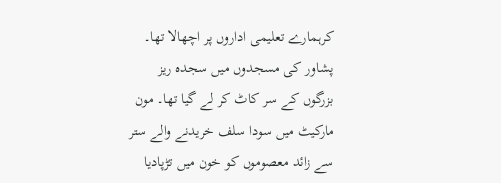کرہمارے تعلیمی اداروں پر اچھالا تھا۔ پشاور کی مسجدوں میں سجدہ ریز بزرگوں کے سر کاٹ کر لے گیا تھا۔ مون مارکیٹ میں سودا سلف خریدنے والے ستر سے زائد معصوموں کو خون میں تڑپادیا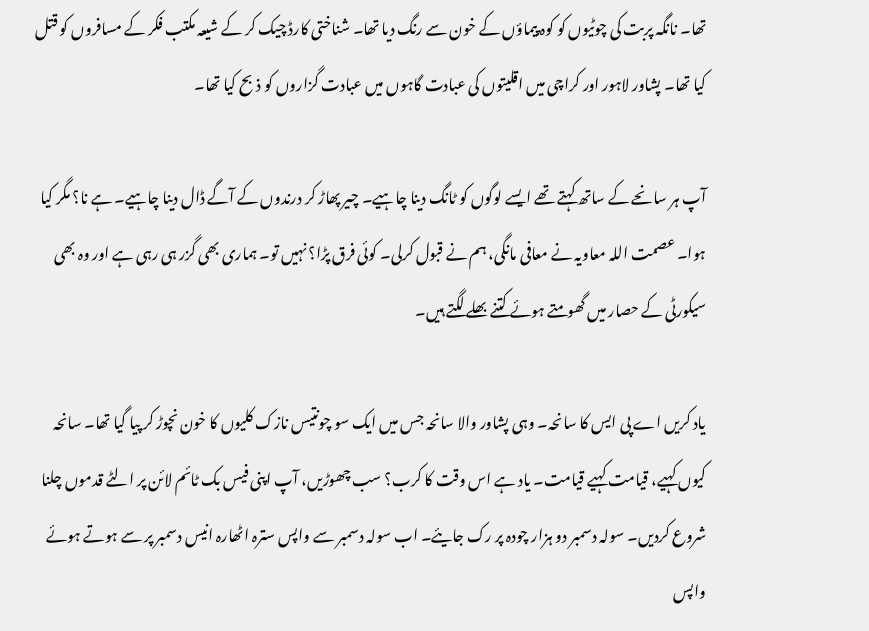تھا۔ نانگہ پربت کی چوٹیوں کو کوہ پیماؤں کے خون سے رنگ دیا تھا۔ شناختی کارڈ چیک کر کے شیعہ مکتب فکر کے مسافروں کو قتل کیا تھا۔ پشاور لاہور اور کراچی میں اقلیتوں کی عبادت گاہوں میں عبادت گزاروں کو ذبح کیا تھا۔

آپ ہر سانحے کے ساتھ کہتے تھے ایسے لوگوں کو ٹانگ دینا چاہیے۔ چیر پھاڑ کر درندوں کے آگے ڈال دینا چاہیے۔ ہے نا؟ مگر کیا ہوا۔ عصمت اللہ معاویہ نے معافی مانگی، ہم نے قبول کرلی۔ کوئی فرق پڑا؟ نہیں تو۔ ہماری بھی گزر ہی رہی ہے اور وہ بھی سیکورٹی کے حصار میں گھومتے ہوئے کتنے بھلے لگتے ہیں۔

یاد کریں اے پی ایس کا سانحہ۔ وہی پشاور والا سانحہ جس میں ایک سو چونتیس نازک کلیوں کا خون نچوڑ کر پیا گیا تھا۔ سانحہ کیوں کہیے، قیامت کہیے قیامت۔ یاد ہے اس وقت کا کرب؟ سب چھوڑیں، آپ اپنی فیس بک ٹائم لائن پر الٹے قدموں چلنا شروع کردیں۔ سولہ دسمبر دو ہزار چودہ پر رک جایئے۔ اب سولہ دسمبر سے واپس سترہ اٹھارہ انیس دسمبر پر سے ہوتے ہوئے واپس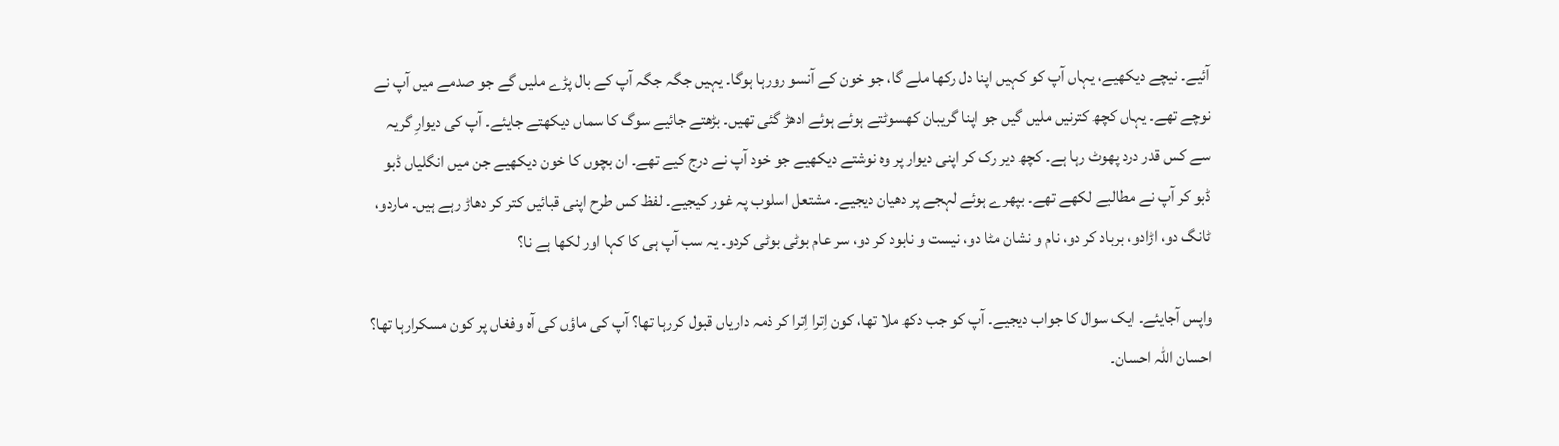آئیے۔ نیچے دیکھیے، یہاں آپ کو کہیں اپنا دل رکھا ملے گا، جو خون کے آنسو رورہا ہوگا۔ یہیں جگہ جگہ آپ کے بال پڑے ملیں گے جو صدمے میں آپ نے نوچے تھے۔ یہاں کچھ کترنیں ملیں گیں جو اپنا گریبان کھسوٹتے ہوئے ہوئے ادھڑ گئی تھیں۔ بڑھتے جائیے سوگ کا سماں دیکھتے جایئے۔ آپ کی دیوارِ گریہ سے کس قدر درد پھوٹ رہا ہے۔ کچھ دیر رک کر اپنی دیوار پر وہ نوشتے دیکھیے جو خود آپ نے درج کیے تھے۔ ان بچوں کا خون دیکھیے جن میں انگلیاں ڈبو ڈبو کر آپ نے مطالبے لکھے تھے۔ بپھرے ہوئے لہجے پر دھیان دیجیے۔ مشتعل اسلوب پہ غور کیجیے۔ لفظ کس طرح اپنی قبائیں کتر کر دھاڑ رہے ہیں۔ ماردو، ٹانگ دو، اڑادو، برباد کر دو، نام و نشان مٹا دو، نیست و نابود کر دو، سر عام بوٹی بوٹی کردو۔ یہ سب آپ ہی کا کہا اور لکھا ہے نا؟

واپس آجایئے۔ ایک سوال کا جواب دیجیے۔ آپ کو جب دکھ ملا تھا، کون اِترا اِترا کر ذمہ داریاں قبول کررہا تھا؟ آپ کی ماؤں کی آہ وفغاں پر کون مسکرارہا تھا؟ احسان اللہ احسان۔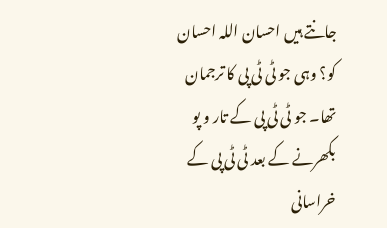جانتے ہیں احسان اللہ احسان کو؟ وہی جو ٹی ٹی پی کا ترجمان تھا۔ جو ٹی ٹی پی کے تار و پو بکھرنے کے بعد ٹی ٹی پی کے خراسانی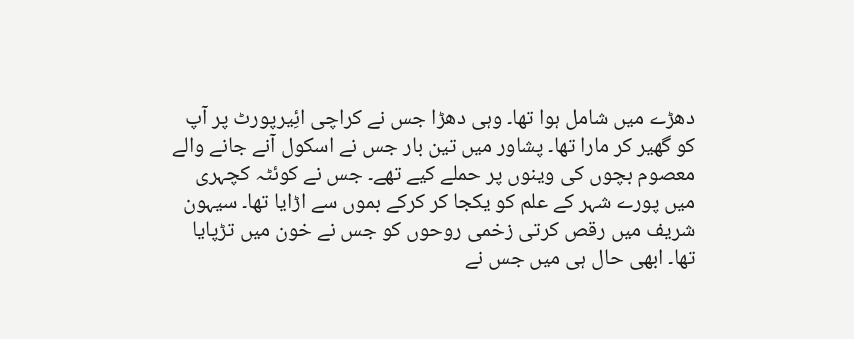دھڑے میں شامل ہوا تھا۔ وہی دھڑا جس نے کراچی ائِیرپورٹ پر آپ کو گھیر کر مارا تھا۔ پشاور میں تین بار جس نے اسکول آنے جانے والے معصوم بچوں کی وینوں پر حملے کیے تھے۔ جس نے کوئٹہ کچہری میں پورے شہر کے علم کو یکجا کر کرکے بموں سے اڑایا تھا۔ سیہون شریف میں رقص کرتی زخمی روحوں کو جس نے خون میں تڑپایا تھا۔ ابھی حال ہی میں جس نے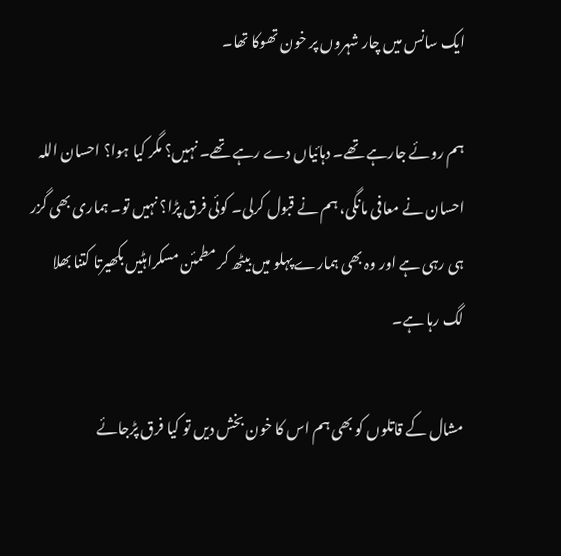ایک سانس میں چار شہروں پر خون تھوکا تھا۔

ہم روئے جارہے تھے۔ دہائیاں دے رہے تھے۔ نہیں؟ مگر کیا ہوا؟ احسان اللہ احسان نے معافی مانگی، ہم نے قبول کرلی۔ کوئی فرق پڑا؟ نہیں تو۔ ہماری بھی گزر ہی رہی ہے اور وہ بھی ہمارے پہلو میں بیٹھ کر مطمئن مسکراہٹیں بکھیرتا کتنا بھلا لگ رہا ہے۔

مشال کے قاتلوں کو بھی ہم اس کا خون بخش دیں تو کیا فرق پڑجائے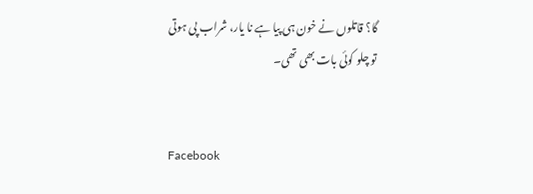گا؟ قاتلوں نے خون ہی پیا ہے نا یار، شراب پی ہوتی تو چلو کوئی بات بھی تھی۔


Facebook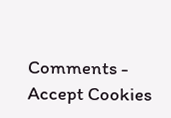Comments - Accept Cookies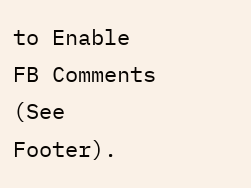to Enable FB Comments (See Footer).